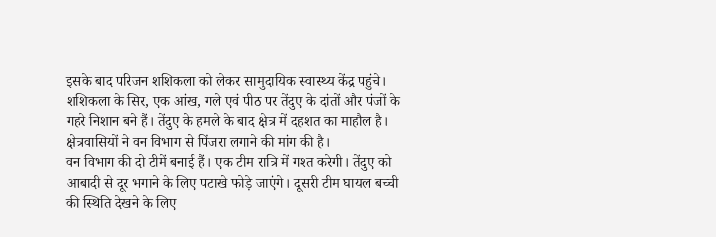इसके बाद परिजन शशिकला को लेकर सामुदायिक स्वास्थ्य केंद्र पहुंचे। शशिकला के सिर, एक आंख, गले एवं पीठ पर तेंदुए के दांतों और पंजों के गहरे निशान बने हैं। तेंदुए के हमले के बाद क्षेत्र में दहशत का माहौल है। क्षेत्रवासियों ने वन विभाग से पिंजरा लगाने की मांग की है।
वन विभाग की दो टीमें बनाई हैं। एक टीम रात्रि में गश्त करेगी। तेंदुए को आबादी से दूर भगाने के लिए पटाखे फोड़े जाएंगे। दूसरी टीम घायल बच्ची की स्थिति देखने के लिए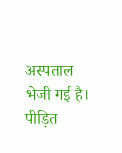अस्पताल भेजी गई है। पीड़ित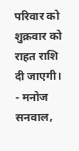परिवार को शुक्रवार को राहत राशि दी जाएगी।
- मनोज सनवाल,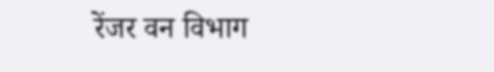रेंजर वन विभाग